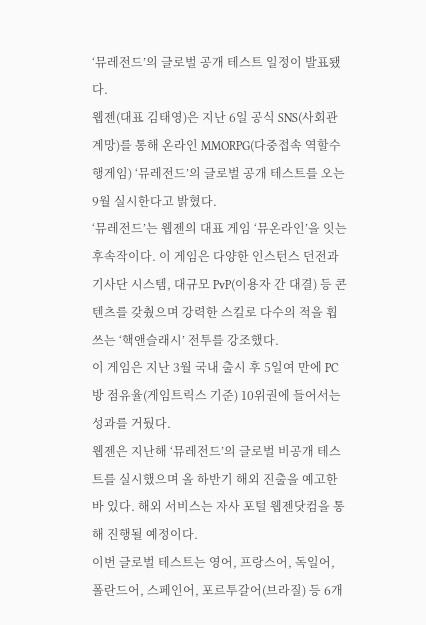‘뮤레전드’의 글로벌 공개 테스트 일정이 발표됐다.
웹젠(대표 김태영)은 지난 6일 공식 SNS(사회관계망)를 통해 온라인 MMORPG(다중접속 역할수행게임) ‘뮤레전드’의 글로벌 공개 테스트를 오는 9월 실시한다고 밝혔다.
‘뮤레전드’는 웹젠의 대표 게임 ‘뮤온라인’을 잇는 후속작이다. 이 게임은 다양한 인스턴스 던전과 기사단 시스템, 대규모 PvP(이용자 간 대결) 등 콘텐츠를 갖췄으며 강력한 스킬로 다수의 적을 휩쓰는 ‘핵앤슬래시’ 전투를 강조했다.
이 게임은 지난 3월 국내 출시 후 5일여 만에 PC방 점유율(게임트릭스 기준) 10위권에 들어서는 성과를 거뒀다.
웹젠은 지난해 ‘뮤레전드’의 글로벌 비공개 테스트를 실시했으며 올 하반기 해외 진출을 예고한 바 있다. 해외 서비스는 자사 포털 웹젠닷컴을 통해 진행될 예정이다.
이번 글로벌 테스트는 영어, 프랑스어, 독일어, 폴란드어, 스페인어, 포르투갈어(브라질) 등 6개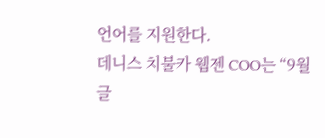언어를 지원한다.
데니스 치불카 웹젠 COO는 “9월 글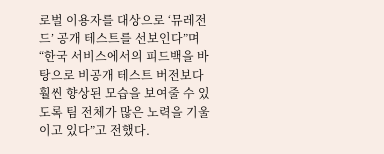로벌 이용자를 대상으로 ‘뮤레전드’ 공개 테스트를 선보인다”며 “한국 서비스에서의 피드백을 바탕으로 비공개 테스트 버전보다 훨씬 향상된 모습을 보여줄 수 있도록 팀 전체가 많은 노력을 기울이고 있다”고 전했다.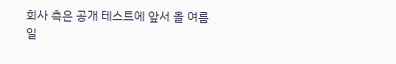회사 측은 공개 테스트에 앞서 올 여름 일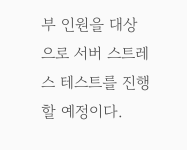부 인원을 대상으로 서버 스트레스 테스트를 진행할 예정이다.